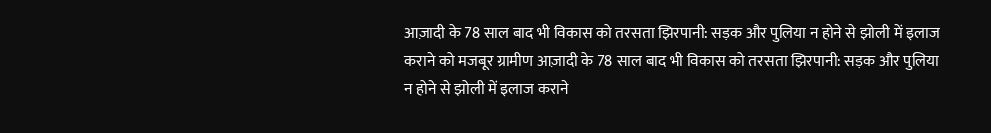आज़ादी के 78 साल बाद भी विकास को तरसता झिरपानी: सड़क और पुलिया न होने से झोली में इलाज कराने को मजबूर ग्रामीण आज़ादी के 78 साल बाद भी विकास को तरसता झिरपानी: सड़क और पुलिया न होने से झोली में इलाज कराने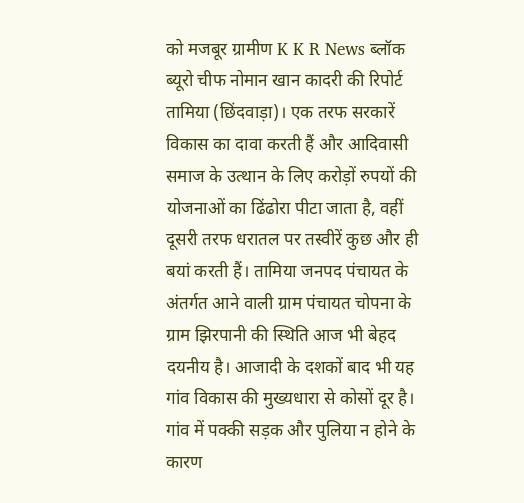को मजबूर ग्रामीण K K R News ब्लॉक ब्यूरो चीफ नोमान खान कादरी की रिपोर्ट तामिया (छिंदवाड़ा)। एक तरफ सरकारें विकास का दावा करती हैं और आदिवासी समाज के उत्थान के लिए करोड़ों रुपयों की योजनाओं का ढिंढोरा पीटा जाता है, वहीं दूसरी तरफ धरातल पर तस्वीरें कुछ और ही बयां करती हैं। तामिया जनपद पंचायत के अंतर्गत आने वाली ग्राम पंचायत चोपना के ग्राम झिरपानी की स्थिति आज भी बेहद दयनीय है। आजादी के दशकों बाद भी यह गांव विकास की मुख्यधारा से कोसों दूर है। गांव में पक्की सड़क और पुलिया न होने के कारण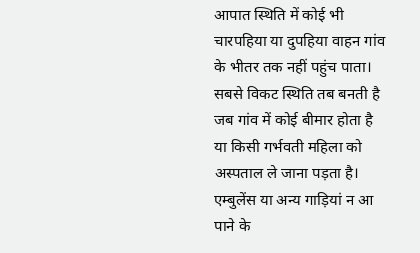आपात स्थिति में कोई भी चारपहिया या दुपहिया वाहन गांव के भीतर तक नहीं पहुंच पाता। सबसे विकट स्थिति तब बनती है जब गांव में कोई बीमार होता है या किसी गर्भवती महिला को अस्पताल ले जाना पड़ता है। एम्बुलेंस या अन्य गाड़ियां न आ पाने के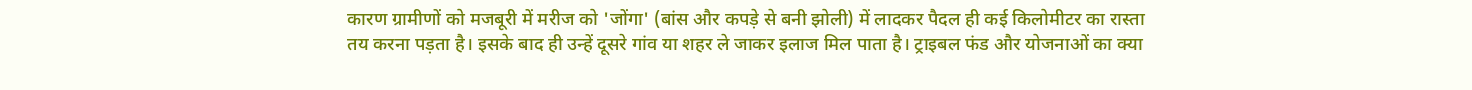कारण ग्रामीणों को मजबूरी में मरीज को 'जोंगा' (बांस और कपड़े से बनी झोली) में लादकर पैदल ही कई किलोमीटर का रास्ता तय करना पड़ता है। इसके बाद ही उन्हें दूसरे गांव या शहर ले जाकर इलाज मिल पाता है। ट्राइबल फंड और योजनाओं का क्या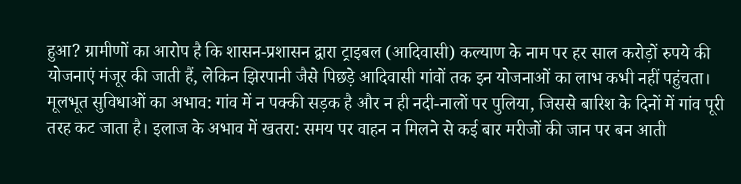हुआ? ग्रामीणों का आरोप है कि शासन-प्रशासन द्वारा ट्राइबल (आदिवासी) कल्याण के नाम पर हर साल करोड़ों रुपये की योजनाएं मंजूर की जाती हैं, लेकिन झिरपानी जैसे पिछड़े आदिवासी गांवों तक इन योजनाओं का लाभ कभी नहीं पहुंचता। मूलभूत सुविधाओं का अभाव: गांव में न पक्की सड़क है और न ही नदी-नालों पर पुलिया, जिससे बारिश के दिनों में गांव पूरी तरह कट जाता है। इलाज के अभाव में खतरा: समय पर वाहन न मिलने से कई बार मरीजों की जान पर बन आती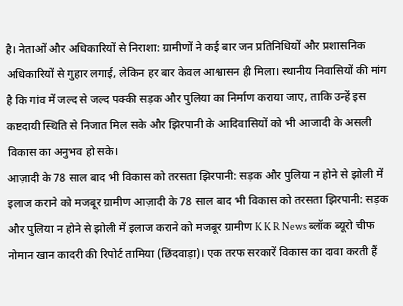है। नेताओं और अधिकारियों से निराशा: ग्रामीणों ने कई बार जन प्रतिनिधियों और प्रशासनिक अधिकारियों से गुहार लगाई, लेकिन हर बार केवल आश्वासन ही मिला। स्थानीय निवासियों की मांग है कि गांव में जल्द से जल्द पक्की सड़क और पुलिया का निर्माण कराया जाए, ताकि उन्हें इस कष्टदायी स्थिति से निजात मिल सके और झिरपानी के आदिवासियों को भी आजादी के असली विकास का अनुभव हो सके।
आज़ादी के 78 साल बाद भी विकास को तरसता झिरपानी: सड़क और पुलिया न होने से झोली में इलाज कराने को मजबूर ग्रामीण आज़ादी के 78 साल बाद भी विकास को तरसता झिरपानी: सड़क और पुलिया न होने से झोली में इलाज कराने को मजबूर ग्रामीण K K R News ब्लॉक ब्यूरो चीफ नोमान खान कादरी की रिपोर्ट तामिया (छिंदवाड़ा)। एक तरफ सरकारें विकास का दावा करती हैं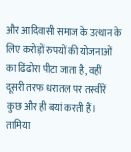और आदिवासी समाज के उत्थान के लिए करोड़ों रुपयों की योजनाओं का ढिंढोरा पीटा जाता है, वहीं दूसरी तरफ धरातल पर तस्वीरें कुछ और ही बयां करती हैं। तामिया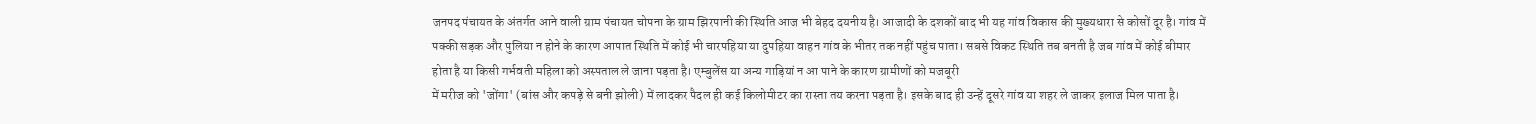जनपद पंचायत के अंतर्गत आने वाली ग्राम पंचायत चोपना के ग्राम झिरपानी की स्थिति आज भी बेहद दयनीय है। आजादी के दशकों बाद भी यह गांव विकास की मुख्यधारा से कोसों दूर है। गांव में पक्की सड़क और पुलिया न होने के कारण आपात स्थिति में कोई भी चारपहिया या दुपहिया वाहन गांव के भीतर तक नहीं पहुंच पाता। सबसे विकट स्थिति तब बनती है जब गांव में कोई बीमार होता है या किसी गर्भवती महिला को अस्पताल ले जाना पड़ता है। एम्बुलेंस या अन्य गाड़ियां न आ पाने के कारण ग्रामीणों को मजबूरी
में मरीज को 'जोंगा' (बांस और कपड़े से बनी झोली) में लादकर पैदल ही कई किलोमीटर का रास्ता तय करना पड़ता है। इसके बाद ही उन्हें दूसरे गांव या शहर ले जाकर इलाज मिल पाता है।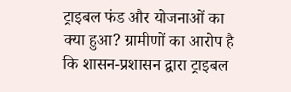ट्राइबल फंड और योजनाओं का क्या हुआ? ग्रामीणों का आरोप है कि शासन-प्रशासन द्वारा ट्राइबल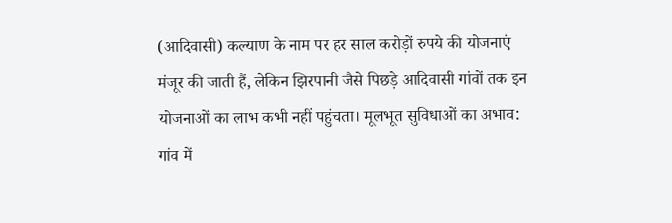(आदिवासी) कल्याण के नाम पर हर साल करोड़ों रुपये की योजनाएं मंजूर की जाती हैं, लेकिन झिरपानी जैसे पिछड़े आदिवासी गांवों तक इन योजनाओं का लाभ कभी नहीं पहुंचता। मूलभूत सुविधाओं का अभाव: गांव में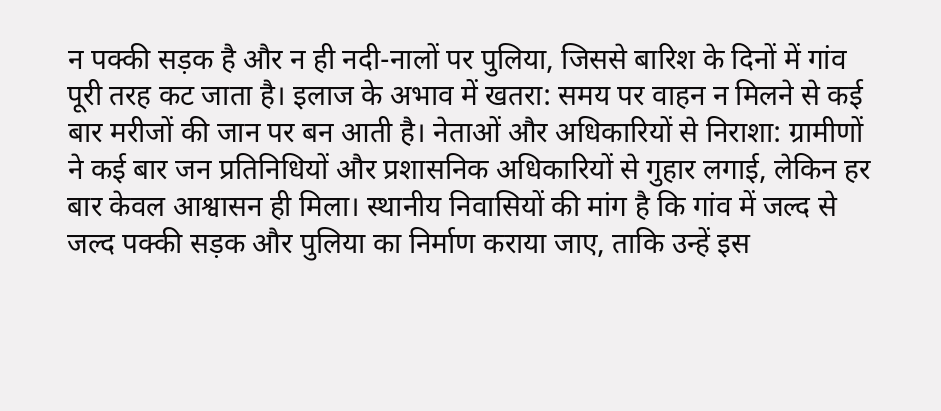न पक्की सड़क है और न ही नदी-नालों पर पुलिया, जिससे बारिश के दिनों में गांव पूरी तरह कट जाता है। इलाज के अभाव में खतरा: समय पर वाहन न मिलने से कई बार मरीजों की जान पर बन आती है। नेताओं और अधिकारियों से निराशा: ग्रामीणों ने कई बार जन प्रतिनिधियों और प्रशासनिक अधिकारियों से गुहार लगाई, लेकिन हर बार केवल आश्वासन ही मिला। स्थानीय निवासियों की मांग है कि गांव में जल्द से जल्द पक्की सड़क और पुलिया का निर्माण कराया जाए, ताकि उन्हें इस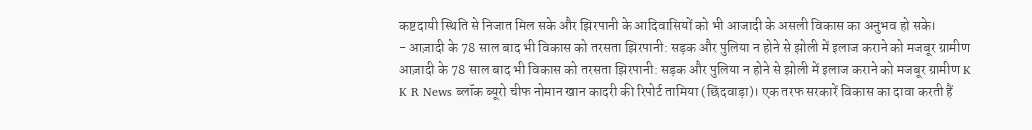कष्टदायी स्थिति से निजात मिल सके और झिरपानी के आदिवासियों को भी आजादी के असली विकास का अनुभव हो सके।
- आज़ादी के 78 साल बाद भी विकास को तरसता झिरपानी: सड़क और पुलिया न होने से झोली में इलाज कराने को मजबूर ग्रामीण आज़ादी के 78 साल बाद भी विकास को तरसता झिरपानी: सड़क और पुलिया न होने से झोली में इलाज कराने को मजबूर ग्रामीण K K R News ब्लॉक ब्यूरो चीफ नोमान खान कादरी की रिपोर्ट तामिया (छिंदवाड़ा)। एक तरफ सरकारें विकास का दावा करती हैं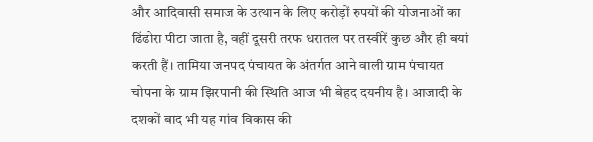और आदिवासी समाज के उत्थान के लिए करोड़ों रुपयों की योजनाओं का ढिंढोरा पीटा जाता है, वहीं दूसरी तरफ धरातल पर तस्वीरें कुछ और ही बयां करती हैं। तामिया जनपद पंचायत के अंतर्गत आने वाली ग्राम पंचायत चोपना के ग्राम झिरपानी की स्थिति आज भी बेहद दयनीय है। आजादी के दशकों बाद भी यह गांव विकास की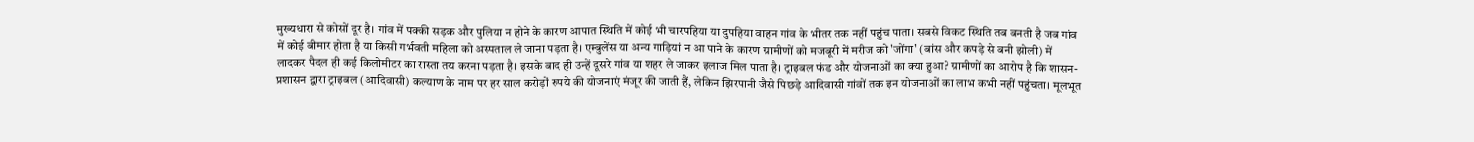मुख्यधारा से कोसों दूर है। गांव में पक्की सड़क और पुलिया न होने के कारण आपात स्थिति में कोई भी चारपहिया या दुपहिया वाहन गांव के भीतर तक नहीं पहुंच पाता। सबसे विकट स्थिति तब बनती है जब गांव में कोई बीमार होता है या किसी गर्भवती महिला को अस्पताल ले जाना पड़ता है। एम्बुलेंस या अन्य गाड़ियां न आ पाने के कारण ग्रामीणों को मजबूरी में मरीज को 'जोंगा' (बांस और कपड़े से बनी झोली) में लादकर पैदल ही कई किलोमीटर का रास्ता तय करना पड़ता है। इसके बाद ही उन्हें दूसरे गांव या शहर ले जाकर इलाज मिल पाता है। ट्राइबल फंड और योजनाओं का क्या हुआ? ग्रामीणों का आरोप है कि शासन-प्रशासन द्वारा ट्राइबल (आदिवासी) कल्याण के नाम पर हर साल करोड़ों रुपये की योजनाएं मंजूर की जाती हैं, लेकिन झिरपानी जैसे पिछड़े आदिवासी गांवों तक इन योजनाओं का लाभ कभी नहीं पहुंचता। मूलभूत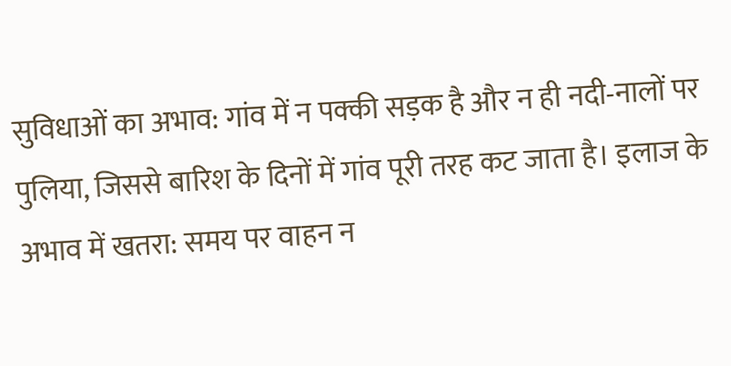सुविधाओं का अभाव: गांव में न पक्की सड़क है और न ही नदी-नालों पर पुलिया, जिससे बारिश के दिनों में गांव पूरी तरह कट जाता है। इलाज के अभाव में खतरा: समय पर वाहन न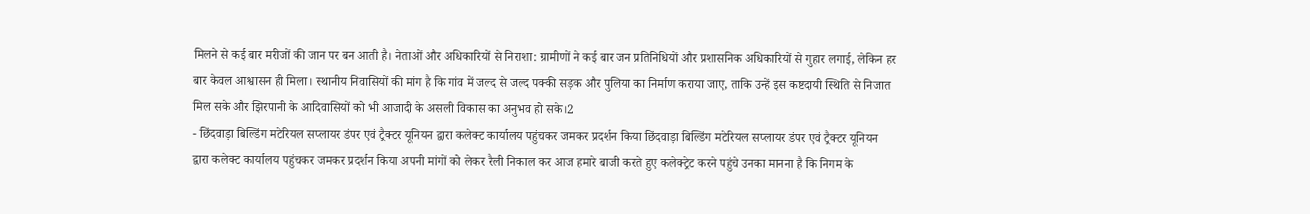मिलने से कई बार मरीजों की जान पर बन आती है। नेताओं और अधिकारियों से निराशा: ग्रामीणों ने कई बार जन प्रतिनिधियों और प्रशासनिक अधिकारियों से गुहार लगाई, लेकिन हर बार केवल आश्वासन ही मिला। स्थानीय निवासियों की मांग है कि गांव में जल्द से जल्द पक्की सड़क और पुलिया का निर्माण कराया जाए, ताकि उन्हें इस कष्टदायी स्थिति से निजात मिल सके और झिरपानी के आदिवासियों को भी आजादी के असली विकास का अनुभव हो सके।2
- छिंदवाड़ा बिल्डिंग मटेरियल सप्लायर डंपर एवं ट्रैक्टर यूनियन द्वारा कलेक्ट कार्यालय पहुंचकर जमकर प्रदर्शन किया छिंदवाड़ा बिल्डिंग मटेरियल सप्लायर डंपर एवं ट्रैक्टर यूनियन द्वारा कलेक्ट कार्यालय पहुंचकर जमकर प्रदर्शन किया अपनी मांगों को लेकर रैली निकाल कर आज हमारे बाजी करते हुए कलेक्ट्रेट करने पहुंचे उनका मानना है कि निगम के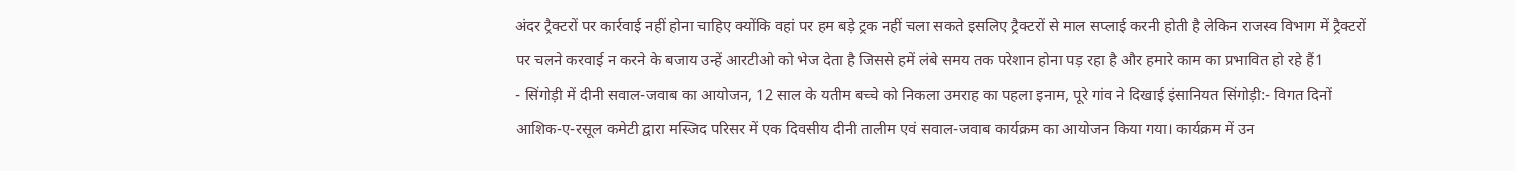अंदर ट्रैक्टरों पर कार्रवाई नहीं होना चाहिए क्योंकि वहां पर हम बड़े ट्रक नहीं चला सकते इसलिए ट्रैक्टरों से माल सप्लाई करनी होती है लेकिन राजस्व विभाग में ट्रैक्टरों पर चलने करवाई न करने के बजाय उन्हें आरटीओ को भेज देता है जिससे हमें लंबे समय तक परेशान होना पड़ रहा है और हमारे काम का प्रभावित हो रहे हैं1
- सिंगोड़ी में दीनी सवाल-जवाब का आयोजन, 12 साल के यतीम बच्चे को निकला उमराह का पहला इनाम, पूरे गांव ने दिखाई इंसानियत सिंगोड़ी:- विगत दिनों आशिक-ए-रसूल कमेटी द्वारा मस्जिद परिसर में एक दिवसीय दीनी तालीम एवं सवाल-जवाब कार्यक्रम का आयोजन किया गया। कार्यक्रम में उन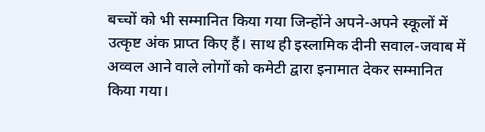बच्चों को भी सम्मानित किया गया जिन्होंने अपने-अपने स्कूलों में उत्कृष्ट अंक प्राप्त किए हैं। साथ ही इस्लामिक दीनी सवाल-जवाब में अव्वल आने वाले लोगों को कमेटी द्वारा इनामात देकर सम्मानित किया गया।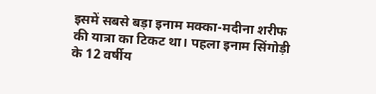इसमें सबसे बड़ा इनाम मक्का-मदीना शरीफ की यात्रा का टिकट था। पहला इनाम सिंगोड़ी के 12 वर्षीय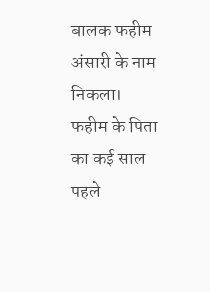बालक फहीम अंसारी के नाम निकला। फहीम के पिता का कई साल पहले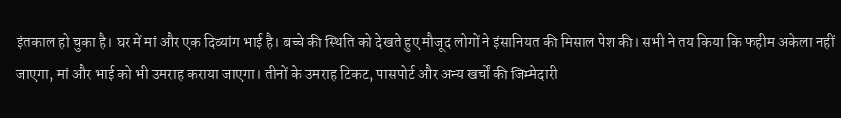इंतकाल हो चुका है। घर में मां और एक दिव्यांग भाई है। बच्चे की स्थिति को देखते हुए मौजूद लोगों ने इंसानियत की मिसाल पेश की। सभी ने तय किया कि फहीम अकेला नहीं जाएगा, मां और भाई को भी उमराह कराया जाएगा। तीनों के उमराह टिकट, पासपोर्ट और अन्य खर्चों की जिम्मेदारी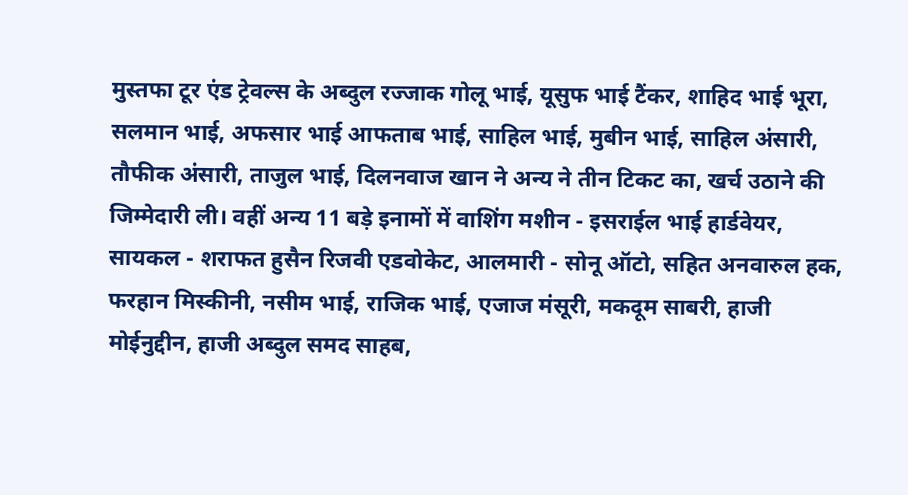मुस्तफा टूर एंड ट्रेवल्स के अब्दुल रज्जाक गोलू भाई, यूसुफ भाई टैंकर, शाहिद भाई भूरा, सलमान भाई, अफसार भाई आफताब भाई, साहिल भाई, मुबीन भाई, साहिल अंसारी, तौफीक अंसारी, ताजुल भाई, दिलनवाज खान ने अन्य ने तीन टिकट का, खर्च उठाने की जिम्मेदारी ली। वहीं अन्य 11 बड़े इनामों में वाशिंग मशीन - इसराईल भाई हार्डवेयर, सायकल - शराफत हुसैन रिजवी एडवोकेट, आलमारी - सोनू ऑटो, सहित अनवारुल हक, फरहान मिस्कीनी, नसीम भाई, राजिक भाई, एजाज मंसूरी, मकदूम साबरी, हाजी मोईनुद्दीन, हाजी अब्दुल समद साहब,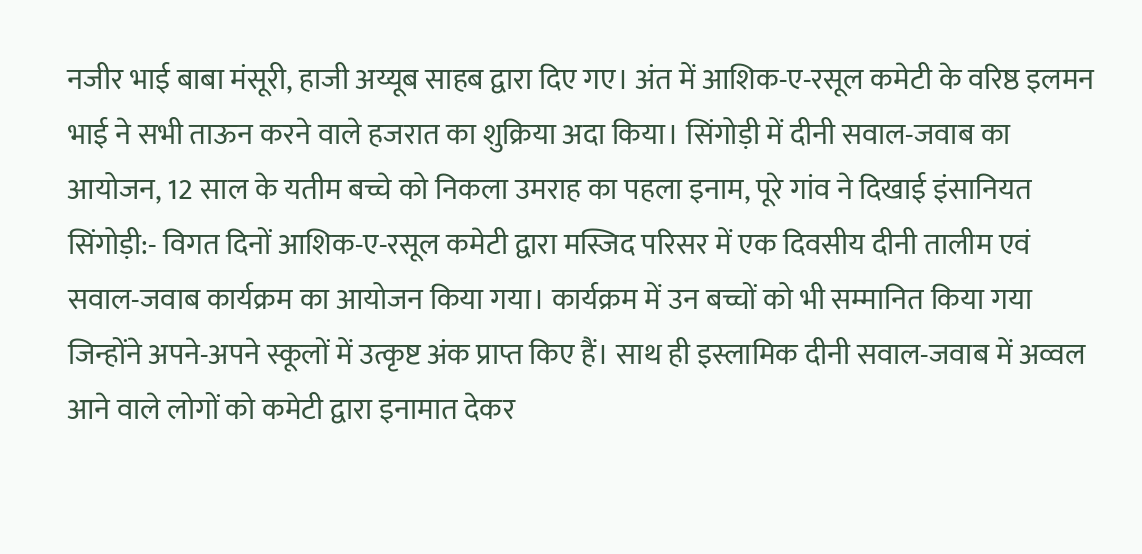नजीर भाई बाबा मंसूरी, हाजी अय्यूब साहब द्वारा दिए गए। अंत में आशिक-ए-रसूल कमेटी के वरिष्ठ इलमन भाई ने सभी ताऊन करने वाले हजरात का शुक्रिया अदा किया। सिंगोड़ी में दीनी सवाल-जवाब का आयोजन, 12 साल के यतीम बच्चे को निकला उमराह का पहला इनाम, पूरे गांव ने दिखाई इंसानियत सिंगोड़ी:- विगत दिनों आशिक-ए-रसूल कमेटी द्वारा मस्जिद परिसर में एक दिवसीय दीनी तालीम एवं सवाल-जवाब कार्यक्रम का आयोजन किया गया। कार्यक्रम में उन बच्चों को भी सम्मानित किया गया जिन्होंने अपने-अपने स्कूलों में उत्कृष्ट अंक प्राप्त किए हैं। साथ ही इस्लामिक दीनी सवाल-जवाब में अव्वल आने वाले लोगों को कमेटी द्वारा इनामात देकर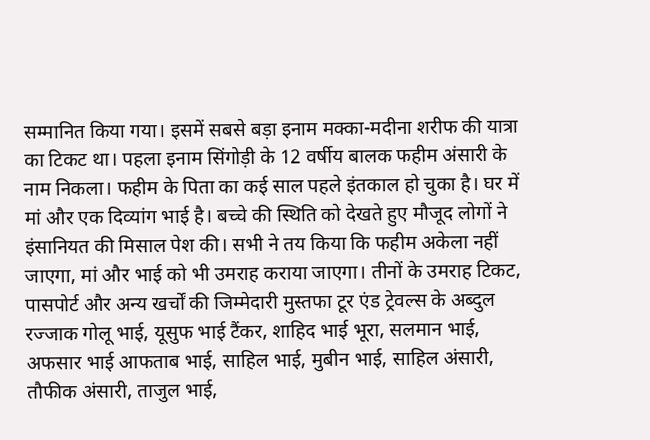सम्मानित किया गया। इसमें सबसे बड़ा इनाम मक्का-मदीना शरीफ की यात्रा का टिकट था। पहला इनाम सिंगोड़ी के 12 वर्षीय बालक फहीम अंसारी के नाम निकला। फहीम के पिता का कई साल पहले इंतकाल हो चुका है। घर में मां और एक दिव्यांग भाई है। बच्चे की स्थिति को देखते हुए मौजूद लोगों ने इंसानियत की मिसाल पेश की। सभी ने तय किया कि फहीम अकेला नहीं जाएगा, मां और भाई को भी उमराह कराया जाएगा। तीनों के उमराह टिकट, पासपोर्ट और अन्य खर्चों की जिम्मेदारी मुस्तफा टूर एंड ट्रेवल्स के अब्दुल रज्जाक गोलू भाई, यूसुफ भाई टैंकर, शाहिद भाई भूरा, सलमान भाई, अफसार भाई आफताब भाई, साहिल भाई, मुबीन भाई, साहिल अंसारी, तौफीक अंसारी, ताजुल भाई,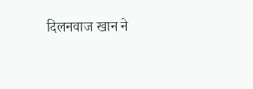दिलनवाज खान ने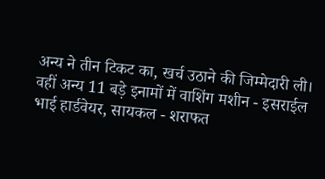अन्य ने तीन टिकट का, खर्च उठाने की जिम्मेदारी ली। वहीं अन्य 11 बड़े इनामों में वाशिंग मशीन - इसराईल भाई हार्डवेयर, सायकल - शराफत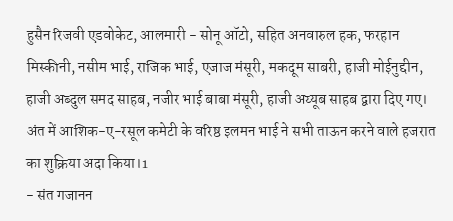हुसैन रिजवी एडवोकेट, आलमारी - सोनू ऑटो, सहित अनवारुल हक, फरहान मिस्कीनी, नसीम भाई, राजिक भाई, एजाज मंसूरी, मकदूम साबरी, हाजी मोईनुद्दीन, हाजी अब्दुल समद साहब, नजीर भाई बाबा मंसूरी, हाजी अय्यूब साहब द्वारा दिए गए। अंत में आशिक-ए-रसूल कमेटी के वरिष्ठ इलमन भाई ने सभी ताऊन करने वाले हजरात का शुक्रिया अदा किया।1
- संत गजानन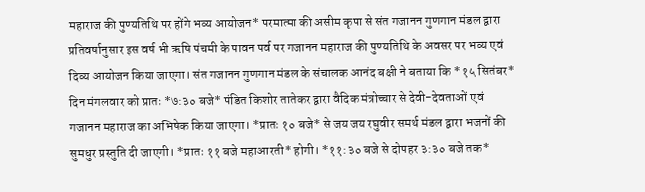महाराज की पुण्यतिथि पर होंगे भव्य आयोजन* परमात्मा की असीम कृपा से संत गजानन गुणगान मंडल द्वारा प्रतिवर्षानुसार इस वर्ष भी ऋषि पंचमी के पावन पर्व पर गजानन महाराज की पुण्यतिथि के अवसर पर भव्य एवं दिव्य आयोजन किया जाएगा। संत गजानन गुणगान मंडल के संचालक आनंद बक्षी ने बताया कि *१५ सितंबर* दिन मंगलवार को प्रातः *७:३० बजे* पंडित किशोर तातेकर द्वारा वैदिक मंत्रोच्चार से देवी-देवताओं एवं गजानन महाराज का अभिषेक किया जाएगा। *प्रातः १० बजे* से जय जय रघुवीर समर्थ मंडल द्वारा भजनों की सुमधुर प्रस्तुति दी जाएगी। *प्रातः ११ बजे महाआरती* होगी। *११:३० बजे से दोपहर ३:३० बजे तक*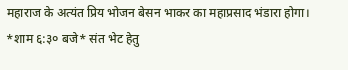महाराज के अत्यंत प्रिय भोजन बेसन भाकर का महाप्रसाद भंडारा होगा। *शाम ६:३० बजे* संत भेट हेतु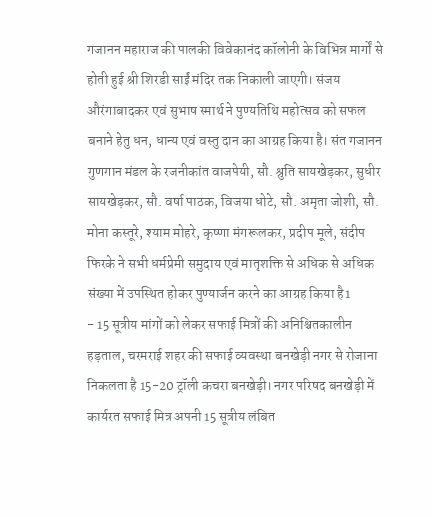गजानन महाराज की पालकी विवेकानंद कॉलोनी के विभिन्न मार्गों से होती हुई श्री शिरडी साईं मंदिर तक निकाली जाएगी। संजय औरंगाबादकर एवं सुभाष स्मार्थ ने पुण्यतिथि महोत्सव को सफल बनाने हेतु धन, धान्य एवं वस्तु दान का आग्रह किया है। संत गजानन गुणगान मंडल के रजनीकांत वाजपेयी, सौ. श्रुति सायखेड़कर, सुधीर सायखेड़कर, सौ. वर्षा पाठक, विजया धोटे, सौ. अमृता जोशी, सौ. मोना कस्तूरे, श्याम मोहरे, कृष्णा मंगरूलकर, प्रदीप मूले, संदीप फिरके ने सभी धर्मप्रेमी समुदाय एवं मातृशक्ति से अधिक से अधिक संख्या में उपस्थित होकर पुण्यार्जन करने का आग्रह किया है1
- 15 सूत्रीय मांगों को लेकर सफाई मित्रों की अनिश्चितकालीन हड़ताल, चरमराई शहर की सफाई व्यवस्था बनखेड़ी नगर से रोजाना निकलता है 15-20 ट्रॉली कचरा बनखेड़ी। नगर परिषद बनखेड़ी में कार्यरत सफाई मित्र अपनी 15 सूत्रीय लंबित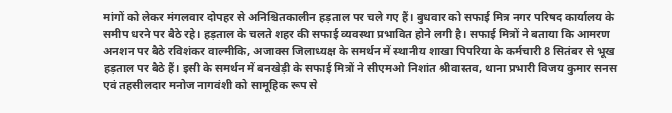मांगों को लेकर मंगलवार दोपहर से अनिश्चितकालीन हड़ताल पर चले गए हैं। बुधवार को सफाई मित्र नगर परिषद कार्यालय के समीप धरने पर बैठे रहे। हड़ताल के चलते शहर की सफाई व्यवस्था प्रभावित होने लगी है। सफाई मित्रों ने बताया कि आमरण अनशन पर बैठे रविशंकर वाल्मीकि, अजाक्स जिलाध्यक्ष के समर्थन में स्थानीय शाखा पिपरिया के कर्मचारी 8 सितंबर से भूख हड़ताल पर बैठे हैं। इसी के समर्थन में बनखेड़ी के सफाई मित्रों ने सीएमओ निशांत श्रीवास्तव, थाना प्रभारी विजय कुमार सनस एवं तहसीलदार मनोज नागवंशी को सामूहिक रूप से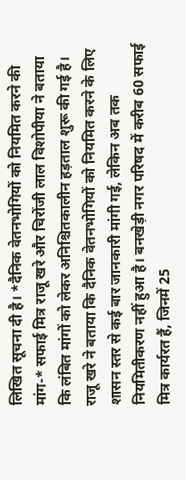लिखित सूचना दी है। *दैनिक वेतनभोगियों को नियमित करने की मांग-* सफाई मित्र राजू खरे और चिरोंजी लाल विशोपीया ने बताया कि लंबित मांगों को लेकर अनिश्चितकालीन हड़ताल शुरू की गई है। राजू खरे ने बताया कि दैनिक वेतनभोगियों को नियमित करने के लिए शासन स्तर से कई बार जानकारी मांगी गई, लेकिन अब तक नियमितीकरण नहीं हुआ है। बनखेड़ी नगर परिषद में करीब 60 सफाई मित्र कार्यरत हैं, जिनमें 25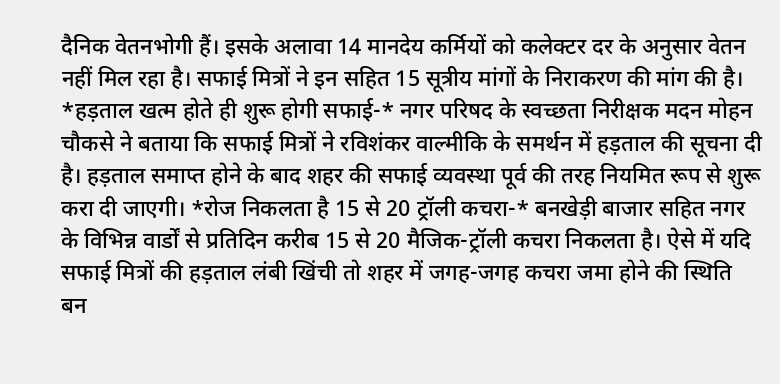दैनिक वेतनभोगी हैं। इसके अलावा 14 मानदेय कर्मियों को कलेक्टर दर के अनुसार वेतन नहीं मिल रहा है। सफाई मित्रों ने इन सहित 15 सूत्रीय मांगों के निराकरण की मांग की है। *हड़ताल खत्म होते ही शुरू होगी सफाई-* नगर परिषद के स्वच्छता निरीक्षक मदन मोहन चौकसे ने बताया कि सफाई मित्रों ने रविशंकर वाल्मीकि के समर्थन में हड़ताल की सूचना दी है। हड़ताल समाप्त होने के बाद शहर की सफाई व्यवस्था पूर्व की तरह नियमित रूप से शुरू करा दी जाएगी। *रोज निकलता है 15 से 20 ट्रॉली कचरा-* बनखेड़ी बाजार सहित नगर के विभिन्न वार्डों से प्रतिदिन करीब 15 से 20 मैजिक-ट्रॉली कचरा निकलता है। ऐसे में यदि सफाई मित्रों की हड़ताल लंबी खिंची तो शहर में जगह-जगह कचरा जमा होने की स्थिति बन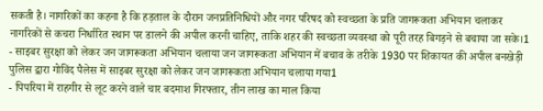सकती है। नागरिकों का कहना है कि हड़ताल के दौरान जनप्रतिनिधियों और नगर परिषद को स्वच्छता के प्रति जागरूकता अभियान चलाकर नागरिकों से कचरा निर्धारित स्थान पर डालने की अपील करनी चाहिए, ताकि शहर की स्वच्छता व्यवस्था को पूरी तरह बिगड़ने से बचाया जा सके।1
- साइबर सुरक्षा को लेकर जन जागरूकता अभियान चलाया जन जागरूकता अभियान में बचाव के तरीके 1930 पर शिकायत की अपील बनखेड़ी पुलिस द्वारा गोविंद पैलेस में साइबर सुरक्षा को लेकर जन जागरूकता अभियान चलाया गया1
- पिपरिया में राहगीर से लूट करने वाले चार बदमाश गिरफ्तार, तीन लाख का माल किया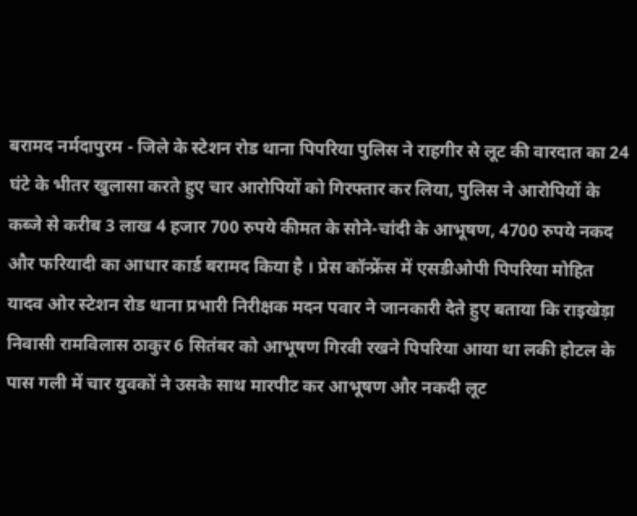बरामद नर्मदापुरम - जिले के स्टेशन रोड थाना पिपरिया पुलिस ने राहगीर से लूट की वारदात का 24 घंटे के भीतर खुलासा करते हुए चार आरोपियों को गिरफ्तार कर लिया, पुलिस ने आरोपियों के कब्जे से करीब 3 लाख 4 हजार 700 रुपये कीमत के सोने-चांदी के आभूषण, 4700 रुपये नकद और फरियादी का आधार कार्ड बरामद किया है । प्रेस कॉन्फ्रेंस में एसडीओपी पिपरिया मोहित यादव ओर स्टेशन रोड थाना प्रभारी निरीक्षक मदन पवार ने जानकारी देते हुए बताया कि राइखेड़ा निवासी रामविलास ठाकुर 6 सितंबर को आभूषण गिरवी रखने पिपरिया आया था लकी होटल के पास गली में चार युवकों ने उसके साथ मारपीट कर आभूषण और नकदी लूट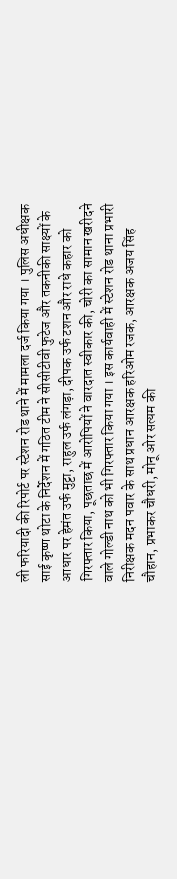ली फरियादी की रिपोर्ट पर स्टेशन रोड थाने में मामला दर्ज किया गया । पुलिस अधीक्षक साई कृष्ण थोटा के निर्देशन में गठित टीम ने सीसीटीवी फुटेज और तकनीकी साक्ष्यों के आधार पर हेमंत उर्फ मुट्टा, राहुल उर्फ लंगड़ा, दीपक उर्फ टशन और राधे कहार को गिरफ्तार किया, पूछताछ में आरोपियों ने वारदात स्वीकार की, चोरी का सामान खरीदने वाले गोल्डी नाथ को भी गिरफ्तार किया गया । इस कार्यवाही में स्टेशन रोड थाना प्रभारी निरीक्षक मदन पवार के साथ प्रधान आरक्षक हरिओम रजक, आरक्षक अजय सिंह चौहान, प्रभाकर चौधरी, मोनू ओर सत्यम की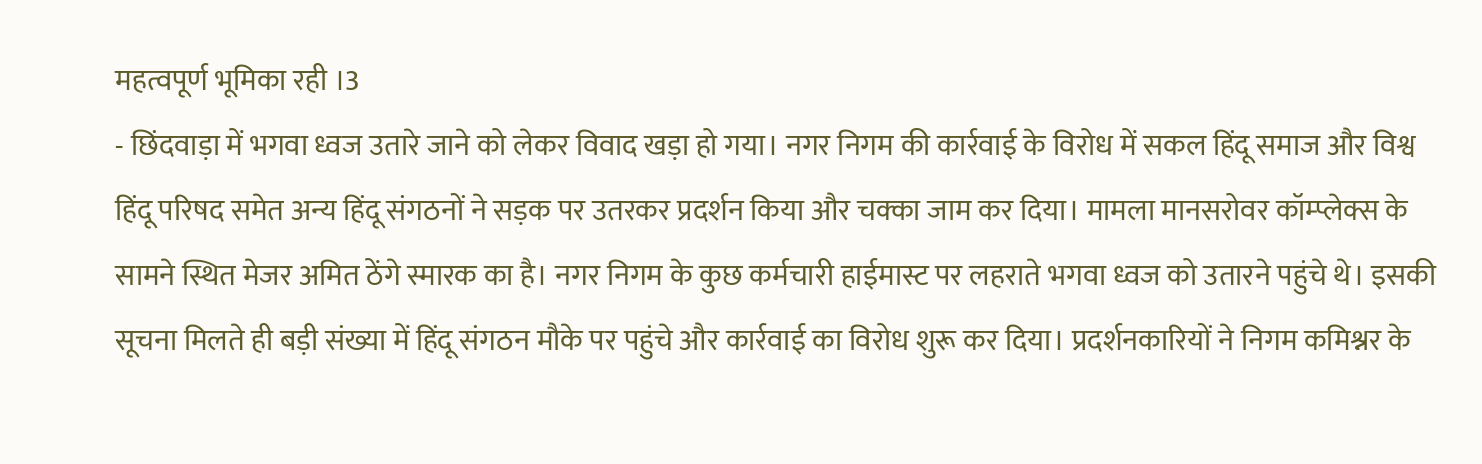महत्वपूर्ण भूमिका रही ।3
- छिंदवाड़ा में भगवा ध्वज उतारे जाने को लेकर विवाद खड़ा हो गया। नगर निगम की कार्रवाई के विरोध में सकल हिंदू समाज और विश्व हिंदू परिषद समेत अन्य हिंदू संगठनों ने सड़क पर उतरकर प्रदर्शन किया और चक्का जाम कर दिया। मामला मानसरोवर कॉम्प्लेक्स के सामने स्थित मेजर अमित ठेंगे स्मारक का है। नगर निगम के कुछ कर्मचारी हाईमास्ट पर लहराते भगवा ध्वज को उतारने पहुंचे थे। इसकी सूचना मिलते ही बड़ी संख्या में हिंदू संगठन मौके पर पहुंचे और कार्रवाई का विरोध शुरू कर दिया। प्रदर्शनकारियों ने निगम कमिश्नर के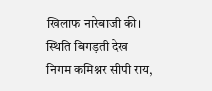खिलाफ नारेबाजी की। स्थिति बिगड़ती देख निगम कमिश्नर सीपी राय,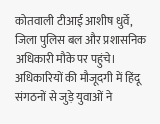कोतवाली टीआई आशीष धुर्वे, जिला पुलिस बल और प्रशासनिक अधिकारी मौके पर पहुंचे। अधिकारियों की मौजूदगी में हिंदू संगठनों से जुड़े युवाओं ने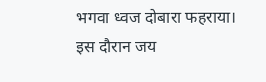भगवा ध्वज दोबारा फहराया। इस दौरान जय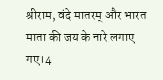श्रीराम, वंदे मातरम् और भारत माता की जय के नारे लगाए गए।4